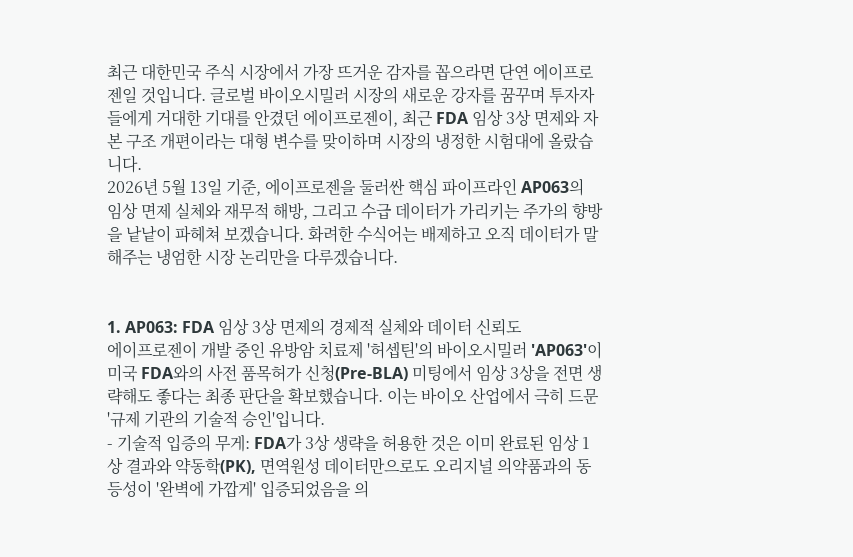최근 대한민국 주식 시장에서 가장 뜨거운 감자를 꼽으라면 단연 에이프로젠일 것입니다. 글로벌 바이오시밀러 시장의 새로운 강자를 꿈꾸며 투자자들에게 거대한 기대를 안겼던 에이프로젠이, 최근 FDA 임상 3상 면제와 자본 구조 개편이라는 대형 변수를 맞이하며 시장의 냉정한 시험대에 올랐습니다.
2026년 5월 13일 기준, 에이프로젠을 둘러싼 핵심 파이프라인 AP063의 임상 면제 실체와 재무적 해방, 그리고 수급 데이터가 가리키는 주가의 향방을 낱낱이 파헤쳐 보겠습니다. 화려한 수식어는 배제하고 오직 데이터가 말해주는 냉엄한 시장 논리만을 다루겠습니다.


1. AP063: FDA 임상 3상 면제의 경제적 실체와 데이터 신뢰도
에이프로젠이 개발 중인 유방암 치료제 '허셉틴'의 바이오시밀러 'AP063'이 미국 FDA와의 사전 품목허가 신청(Pre-BLA) 미팅에서 임상 3상을 전면 생략해도 좋다는 최종 판단을 확보했습니다. 이는 바이오 산업에서 극히 드문 '규제 기관의 기술적 승인'입니다.
- 기술적 입증의 무게: FDA가 3상 생략을 허용한 것은 이미 완료된 임상 1상 결과와 약동학(PK), 면역원성 데이터만으로도 오리지널 의약품과의 동등성이 '완벽에 가깝게' 입증되었음을 의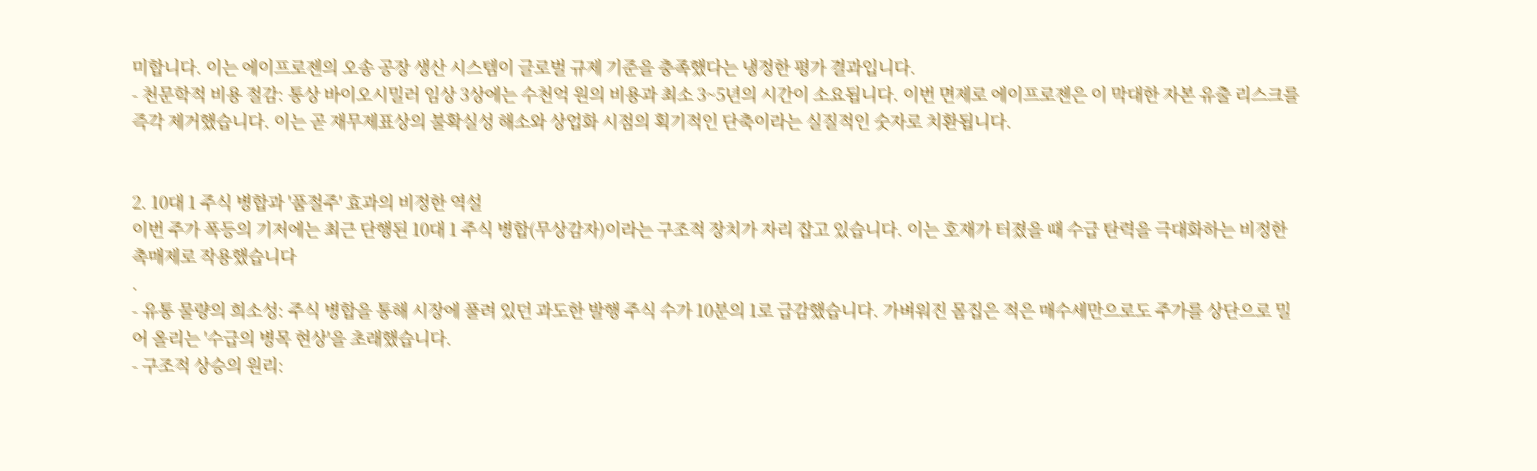미합니다. 이는 에이프로젠의 오송 공장 생산 시스템이 글로벌 규제 기준을 충족했다는 냉정한 평가 결과입니다.
- 천문학적 비용 절감: 통상 바이오시밀러 임상 3상에는 수천억 원의 비용과 최소 3~5년의 시간이 소요됩니다. 이번 면제로 에이프로젠은 이 막대한 자본 유출 리스크를 즉각 제거했습니다. 이는 곧 재무제표상의 불확실성 해소와 상업화 시점의 획기적인 단축이라는 실질적인 숫자로 치환됩니다.


2. 10대 1 주식 병합과 '품절주' 효과의 비정한 역설
이번 주가 폭등의 기저에는 최근 단행된 10대 1 주식 병합(무상감자)이라는 구조적 장치가 자리 잡고 있습니다. 이는 호재가 터졌을 때 수급 탄력을 극대화하는 비정한 촉매제로 작용했습니다
.
- 유통 물량의 희소성: 주식 병합을 통해 시장에 풀려 있던 과도한 발행 주식 수가 10분의 1로 급감했습니다. 가벼워진 몸집은 적은 매수세만으로도 주가를 상단으로 밀어 올리는 '수급의 병목 현상'을 초래했습니다.
- 구조적 상승의 원리: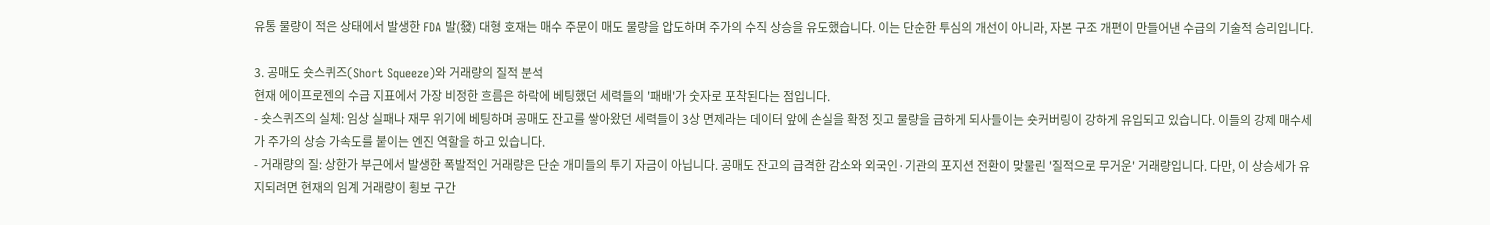유통 물량이 적은 상태에서 발생한 FDA 발(發) 대형 호재는 매수 주문이 매도 물량을 압도하며 주가의 수직 상승을 유도했습니다. 이는 단순한 투심의 개선이 아니라, 자본 구조 개편이 만들어낸 수급의 기술적 승리입니다.

3. 공매도 숏스퀴즈(Short Squeeze)와 거래량의 질적 분석
현재 에이프로젠의 수급 지표에서 가장 비정한 흐름은 하락에 베팅했던 세력들의 '패배'가 숫자로 포착된다는 점입니다.
- 숏스퀴즈의 실체: 임상 실패나 재무 위기에 베팅하며 공매도 잔고를 쌓아왔던 세력들이 3상 면제라는 데이터 앞에 손실을 확정 짓고 물량을 급하게 되사들이는 숏커버링이 강하게 유입되고 있습니다. 이들의 강제 매수세가 주가의 상승 가속도를 붙이는 엔진 역할을 하고 있습니다.
- 거래량의 질: 상한가 부근에서 발생한 폭발적인 거래량은 단순 개미들의 투기 자금이 아닙니다. 공매도 잔고의 급격한 감소와 외국인·기관의 포지션 전환이 맞물린 '질적으로 무거운' 거래량입니다. 다만, 이 상승세가 유지되려면 현재의 임계 거래량이 횡보 구간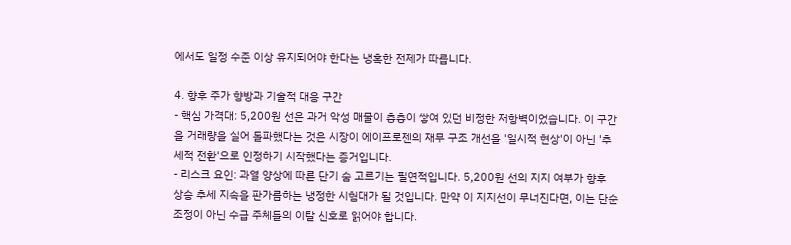에서도 일정 수준 이상 유지되어야 한다는 냉혹한 전제가 따릅니다.

4. 향후 주가 향방과 기술적 대응 구간
- 핵심 가격대: 5,200원 선은 과거 악성 매물이 층층이 쌓여 있던 비정한 저항벽이었습니다. 이 구간을 거래량을 실어 돌파했다는 것은 시장이 에이프로젠의 재무 구조 개선을 '일시적 현상'이 아닌 '추세적 전환'으로 인정하기 시작했다는 증거입니다.
- 리스크 요인: 과열 양상에 따른 단기 숨 고르기는 필연적입니다. 5,200원 선의 지지 여부가 향후 상승 추세 지속을 판가름하는 냉정한 시험대가 될 것입니다. 만약 이 지지선이 무너진다면, 이는 단순 조정이 아닌 수급 주체들의 이탈 신호로 읽어야 합니다.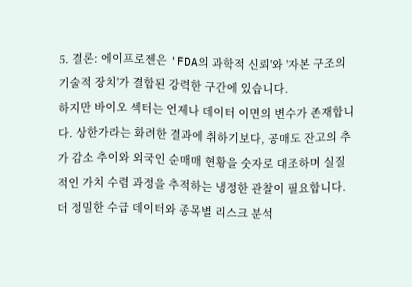5. 결론: 에이프로젠은 'FDA의 과학적 신뢰'와 '자본 구조의 기술적 장치'가 결합된 강력한 구간에 있습니다.
하지만 바이오 섹터는 언제나 데이터 이면의 변수가 존재합니다. 상한가라는 화려한 결과에 취하기보다, 공매도 잔고의 추가 감소 추이와 외국인 순매매 현황을 숫자로 대조하며 실질적인 가치 수렴 과정을 추적하는 냉정한 관찰이 필요합니다.
더 정밀한 수급 데이터와 종목별 리스크 분석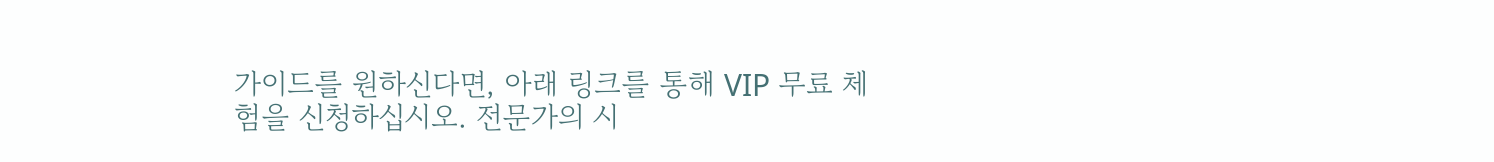가이드를 원하신다면, 아래 링크를 통해 VIP 무료 체험을 신청하십시오. 전문가의 시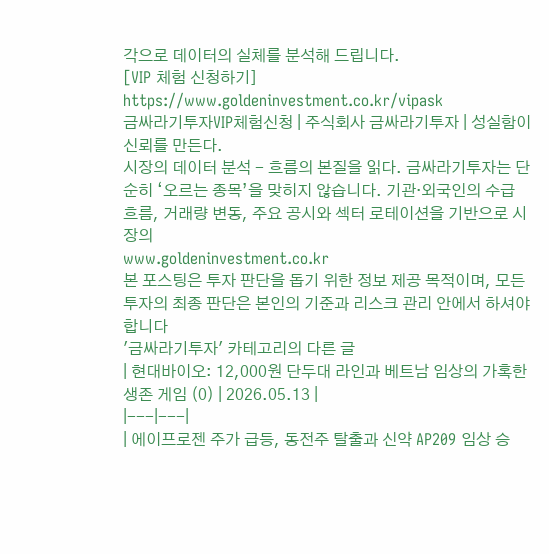각으로 데이터의 실체를 분석해 드립니다.
[VIP 체험 신청하기] https://www.goldeninvestment.co.kr/vipask
금싸라기투자VIP체험신청 | 주식회사 금싸라기투자 | 성실함이 신뢰를 만든다.
시장의 데이터 분석 - 흐름의 본질을 읽다. 금싸라기투자는 단순히 ‘오르는 종목’을 맞히지 않습니다. 기관·외국인의 수급 흐름, 거래량 변동, 주요 공시와 섹터 로테이션을 기반으로 시장의
www.goldeninvestment.co.kr
본 포스팅은 투자 판단을 돕기 위한 정보 제공 목적이며, 모든 투자의 최종 판단은 본인의 기준과 리스크 관리 안에서 하셔야 합니다
'금싸라기투자' 카테고리의 다른 글
| 현대바이오: 12,000원 단두대 라인과 베트남 임상의 가혹한 생존 게임 (0) | 2026.05.13 |
|---|---|
| 에이프로젠 주가 급등, 동전주 탈출과 신약 AP209 임상 승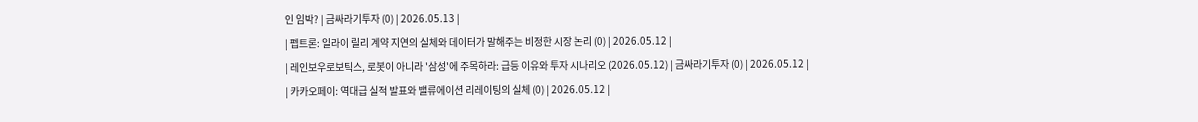인 임박? | 금싸라기투자 (0) | 2026.05.13 |
| 펩트론: 일라이 릴리 계약 지연의 실체와 데이터가 말해주는 비정한 시장 논리 (0) | 2026.05.12 |
| 레인보우로보틱스, 로봇이 아니라 '삼성'에 주목하라: 급등 이유와 투자 시나리오 (2026.05.12) | 금싸라기투자 (0) | 2026.05.12 |
| 카카오페이: 역대급 실적 발표와 밸류에이션 리레이팅의 실체 (0) | 2026.05.12 |